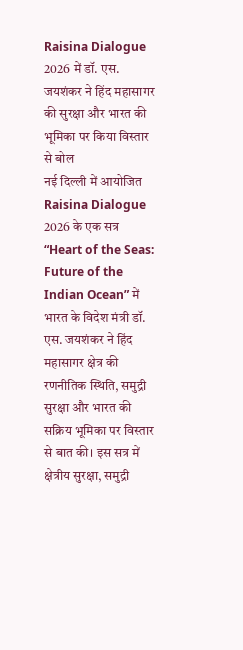Raisina Dialogue 2026 में डॉ. एस. जयशंकर ने हिंद महासागर की सुरक्षा और भारत की भूमिका पर किया विस्तार से बोल
नई दिल्ली में आयोजित Raisina Dialogue 2026 के एक सत्र “Heart of the Seas: Future of the Indian Ocean” में भारत के विदेश मंत्री डॉ. एस. जयशंकर ने हिंद महासागर क्षेत्र की रणनीतिक स्थिति, समुद्री सुरक्षा और भारत की सक्रिय भूमिका पर विस्तार से बात की। इस सत्र में क्षेत्रीय सुरक्षा, समुद्री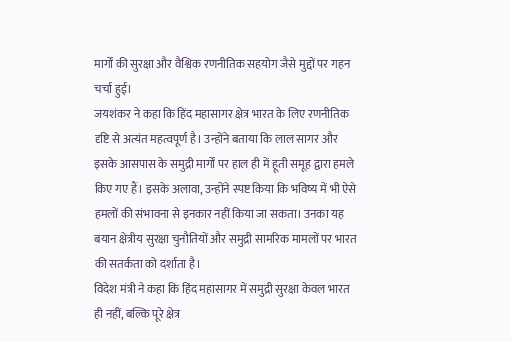मार्गों की सुरक्षा और वैश्विक रणनीतिक सहयोग जैसे मुद्दों पर गहन चर्चा हुई।
जयशंकर ने कहा कि हिंद महासागर क्षेत्र भारत के लिए रणनीतिक दृष्टि से अत्यंत महत्वपूर्ण है। उन्होंने बताया कि लाल सागर और इसके आसपास के समुद्री मार्गों पर हाल ही में हूती समूह द्वारा हमले किए गए हैं। इसके अलावा, उन्होंने स्पष्ट किया कि भविष्य में भी ऐसे हमलों की संभावना से इनकार नहीं किया जा सकता। उनका यह बयान क्षेत्रीय सुरक्षा चुनौतियों और समुद्री सामरिक मामलों पर भारत की सतर्कता को दर्शाता है।
विदेश मंत्री ने कहा कि हिंद महासागर में समुद्री सुरक्षा केवल भारत ही नहीं, बल्कि पूरे क्षेत्र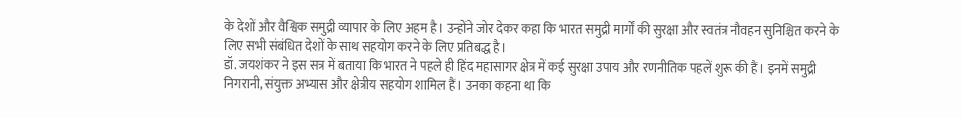के देशों और वैश्विक समुद्री व्यापार के लिए अहम है। उन्होंने जोर देकर कहा कि भारत समुद्री मार्गों की सुरक्षा और स्वतंत्र नौवहन सुनिश्चित करने के लिए सभी संबंधित देशों के साथ सहयोग करने के लिए प्रतिबद्ध है।
डॉ. जयशंकर ने इस सत्र में बताया कि भारत ने पहले ही हिंद महासागर क्षेत्र में कई सुरक्षा उपाय और रणनीतिक पहलें शुरू की हैं। इनमें समुद्री निगरानी, संयुक्त अभ्यास और क्षेत्रीय सहयोग शामिल हैं। उनका कहना था कि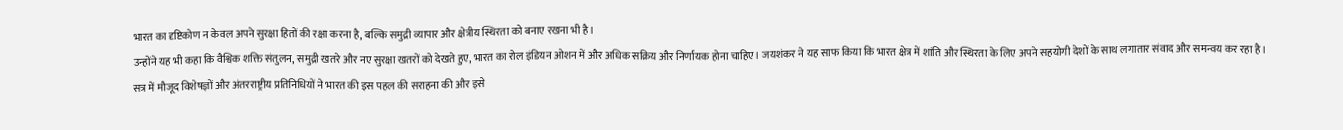भारत का दृष्टिकोण न केवल अपने सुरक्षा हितों की रक्षा करना है, बल्कि समुद्री व्यापार और क्षेत्रीय स्थिरता को बनाए रखना भी है।
उन्होंने यह भी कहा कि वैश्विक शक्ति संतुलन, समुद्री खतरे और नए सुरक्षा खतरों को देखते हुए, भारत का रोल इंडियन ओशन में और अधिक सक्रिय और निर्णायक होना चाहिए। जयशंकर ने यह साफ किया कि भारत क्षेत्र में शांति और स्थिरता के लिए अपने सहयोगी देशों के साथ लगातार संवाद और समन्वय कर रहा है।
सत्र में मौजूद विशेषज्ञों और अंतरराष्ट्रीय प्रतिनिधियों ने भारत की इस पहल की सराहना की और इसे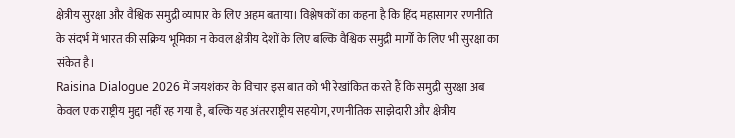क्षेत्रीय सुरक्षा और वैश्विक समुद्री व्यापार के लिए अहम बताया। विश्लेषकों का कहना है कि हिंद महासागर रणनीति के संदर्भ में भारत की सक्रिय भूमिका न केवल क्षेत्रीय देशों के लिए बल्कि वैश्विक समुद्री मार्गों के लिए भी सुरक्षा का संकेत है।
Raisina Dialogue 2026 में जयशंकर के विचार इस बात को भी रेखांकित करते हैं कि समुद्री सुरक्षा अब केवल एक राष्ट्रीय मुद्दा नहीं रह गया है, बल्कि यह अंतरराष्ट्रीय सहयोग, रणनीतिक साझेदारी और क्षेत्रीय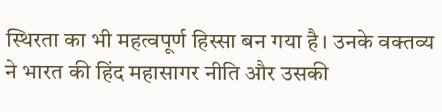स्थिरता का भी महत्वपूर्ण हिस्सा बन गया है। उनके वक्तव्य ने भारत की हिंद महासागर नीति और उसकी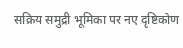सक्रिय समुद्री भूमिका पर नए दृष्टिकोण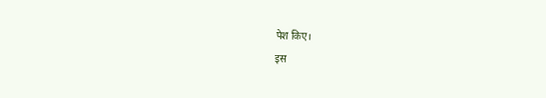पेश किए।
इस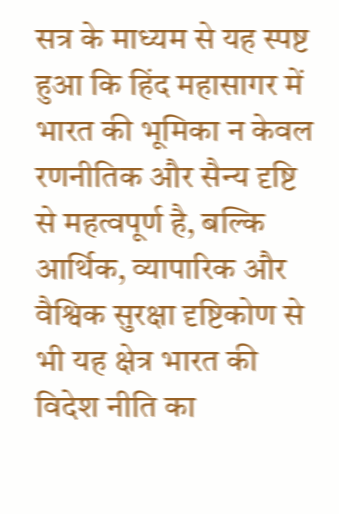सत्र के माध्यम से यह स्पष्ट हुआ कि हिंद महासागर में भारत की भूमिका न केवल रणनीतिक और सैन्य दृष्टि से महत्वपूर्ण है, बल्कि आर्थिक, व्यापारिक और वैश्विक सुरक्षा दृष्टिकोण से भी यह क्षेत्र भारत की विदेश नीति का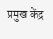प्रमुख केंद्र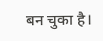बन चुका है।